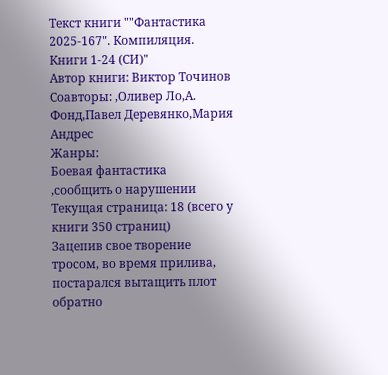Текст книги ""Фантастика 2025-167". Компиляция. Книги 1-24 (СИ)"
Автор книги: Виктор Точинов
Соавторы: ,Оливер Ло,А. Фонд,Павел Деревянко,Мария Андрес
Жанры:
Боевая фантастика
,сообщить о нарушении
Текущая страница: 18 (всего у книги 350 страниц)
Зацепив свое творение тросом, во время прилива, постарался вытащить плот обратно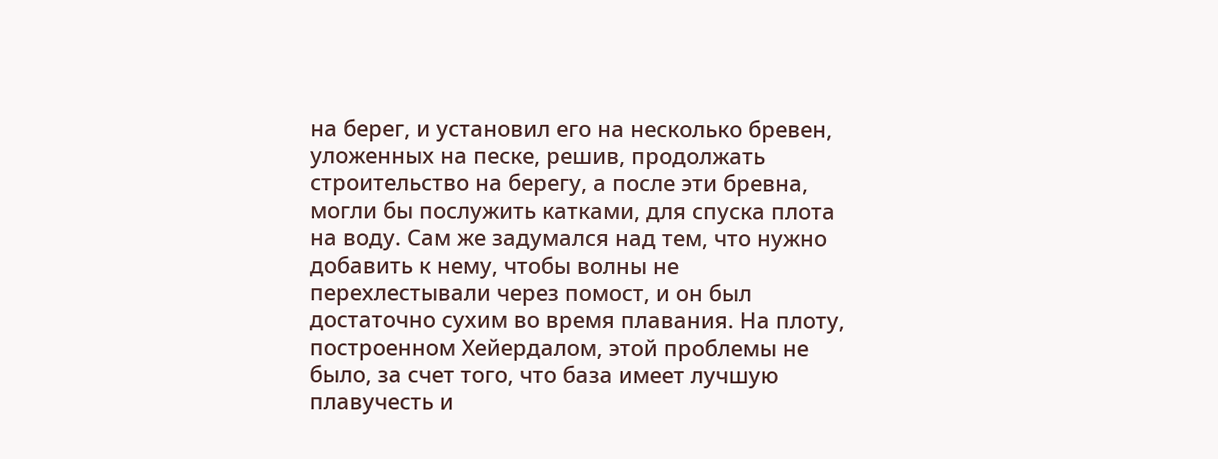на берег, и установил его на несколько бревен, уложенных на песке, решив, продолжать строительство на берегу, а после эти бревна, могли бы послужить катками, для спуска плота на воду. Сам же задумался над тем, что нужно добавить к нему, чтобы волны не перехлестывали через помост, и он был достаточно сухим во время плавания. На плоту, построенном Хейердалом, этой проблемы не было, за счет того, что база имеет лучшую плавучесть и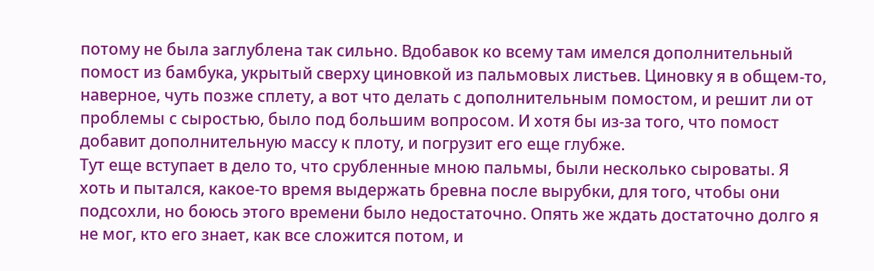потому не была заглублена так сильно. Вдобавок ко всему там имелся дополнительный помост из бамбука, укрытый сверху циновкой из пальмовых листьев. Циновку я в общем-то, наверное, чуть позже сплету, а вот что делать с дополнительным помостом, и решит ли от проблемы с сыростью, было под большим вопросом. И хотя бы из-за того, что помост добавит дополнительную массу к плоту, и погрузит его еще глубже.
Тут еще вступает в дело то, что срубленные мною пальмы, были несколько сыроваты. Я хоть и пытался, какое-то время выдержать бревна после вырубки, для того, чтобы они подсохли, но боюсь этого времени было недостаточно. Опять же ждать достаточно долго я не мог, кто его знает, как все сложится потом, и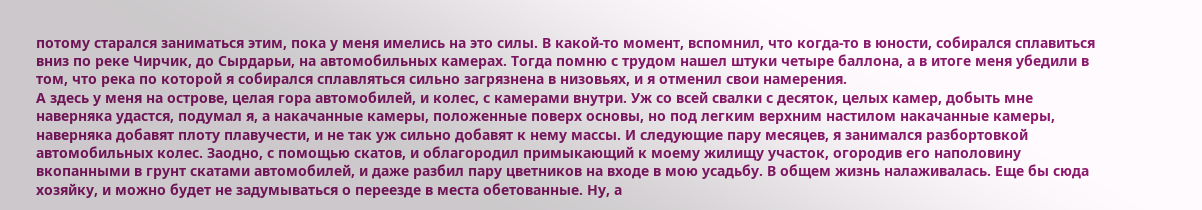потому старался заниматься этим, пока у меня имелись на это силы. В какой-то момент, вспомнил, что когда-то в юности, собирался сплавиться вниз по реке Чирчик, до Сырдарьи, на автомобильных камерах. Тогда помню с трудом нашел штуки четыре баллона, а в итоге меня убедили в том, что река по которой я собирался сплавляться сильно загрязнена в низовьях, и я отменил свои намерения.
А здесь у меня на острове, целая гора автомобилей, и колес, с камерами внутри. Уж со всей свалки с десяток, целых камер, добыть мне наверняка удастся, подумал я, а накачанные камеры, положенные поверх основы, но под легким верхним настилом накачанные камеры, наверняка добавят плоту плавучести, и не так уж сильно добавят к нему массы. И следующие пару месяцев, я занимался разбортовкой автомобильных колес. Заодно, с помощью скатов, и облагородил примыкающий к моему жилищу участок, огородив его наполовину вкопанными в грунт скатами автомобилей, и даже разбил пару цветников на входе в мою усадьбу. В общем жизнь налаживалась. Еще бы сюда хозяйку, и можно будет не задумываться о переезде в места обетованные. Ну, а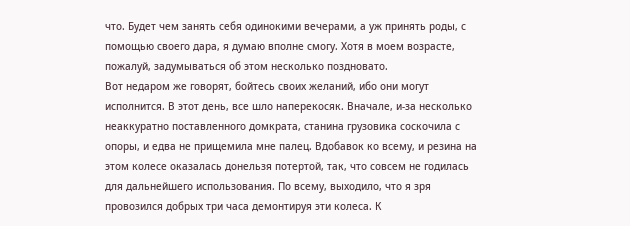что. Будет чем занять себя одинокими вечерами, а уж принять роды, с помощью своего дара, я думаю вполне смогу. Хотя в моем возрасте, пожалуй, задумываться об этом несколько поздновато.
Вот недаром же говорят, бойтесь своих желаний, ибо они могут исполнится. В этот день, все шло наперекосяк. Вначале, и-за несколько неаккуратно поставленного домкрата, станина грузовика соскочила с опоры, и едва не прищемила мне палец. Вдобавок ко всему, и резина на этом колесе оказалась донельзя потертой, так, что совсем не годилась для дальнейшего использования. По всему, выходило, что я зря провозился добрых три часа демонтируя эти колеса. К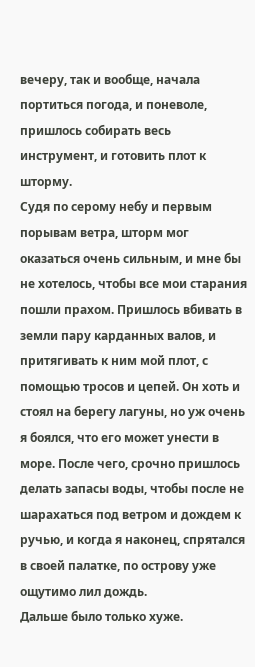вечеру, так и вообще, начала портиться погода, и поневоле, пришлось собирать весь инструмент, и готовить плот к шторму.
Судя по серому небу и первым порывам ветра, шторм мог оказаться очень сильным, и мне бы не хотелось, чтобы все мои старания пошли прахом. Пришлось вбивать в земли пару карданных валов, и притягивать к ним мой плот, с помощью тросов и цепей. Он хоть и стоял на берегу лагуны, но уж очень я боялся, что его может унести в море. После чего, срочно пришлось делать запасы воды, чтобы после не шарахаться под ветром и дождем к ручью, и когда я наконец, спрятался в своей палатке, по острову уже ощутимо лил дождь.
Дальше было только хуже.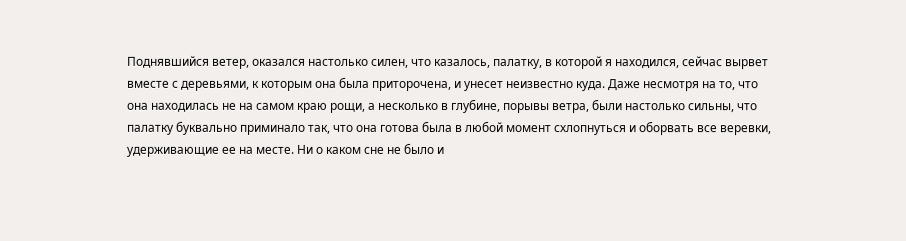Поднявшийся ветер, оказался настолько силен, что казалось, палатку, в которой я находился, сейчас вырвет вместе с деревьями, к которым она была приторочена, и унесет неизвестно куда. Даже несмотря на то, что она находилась не на самом краю рощи, а несколько в глубине, порывы ветра, были настолько сильны, что палатку буквально приминало так, что она готова была в любой момент схлопнуться и оборвать все веревки, удерживающие ее на месте. Ни о каком сне не было и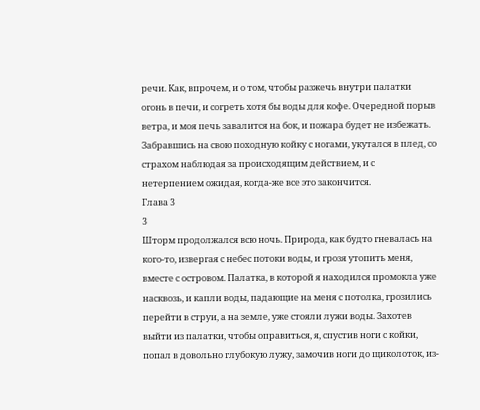речи. Как, впрочем, и о том, чтобы разжечь внутри палатки огонь в печи, и согреть хотя бы воды для кофе. Очередной порыв ветра, и моя печь завалится на бок, и пожара будет не избежать. Забравшись на свою походную койку с ногами, укутался в плед, со страхом наблюдая за происходящим действием, и с нетерпением ожидая, когда-же все это закончится.
Глава 3
3
Шторм продолжался всю ночь. Природа, как будто гневалась на кого-то, извергая с небес потоки воды, и грозя утопить меня, вместе с островом. Палатка, в которой я находился промокла уже насквозь, и капли воды, падающие на меня с потолка, грозились перейти в струи, а на земле, уже стояли лужи воды. Захотев выйти из палатки, чтобы оправиться, я, спустив ноги с койки, попал в довольно глубокую лужу, замочив ноги до щиколоток, из-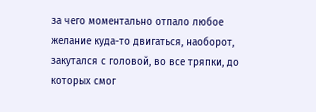за чего моментально отпало любое желание куда-то двигаться, наоборот, закутался с головой, во все тряпки, до которых смог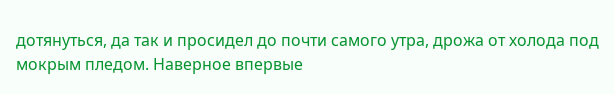дотянуться, да так и просидел до почти самого утра, дрожа от холода под мокрым пледом. Наверное впервые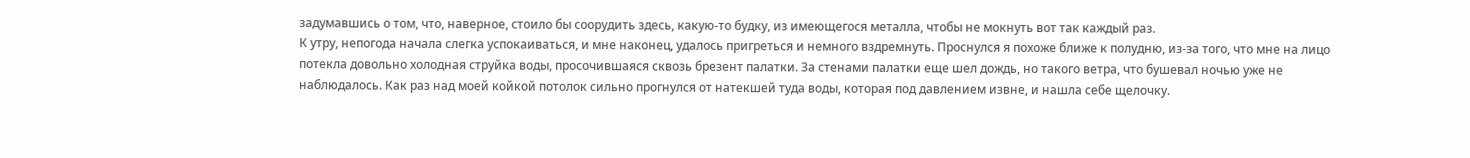задумавшись о том, что, наверное, стоило бы соорудить здесь, какую-то будку, из имеющегося металла, чтобы не мокнуть вот так каждый раз.
К утру, непогода начала слегка успокаиваться, и мне наконец, удалось пригреться и немного вздремнуть. Проснулся я похоже ближе к полудню, из-за того, что мне на лицо потекла довольно холодная струйка воды, просочившаяся сквозь брезент палатки. За стенами палатки еще шел дождь, но такого ветра, что бушевал ночью уже не наблюдалось. Как раз над моей койкой потолок сильно прогнулся от натекшей туда воды, которая под давлением извне, и нашла себе щелочку.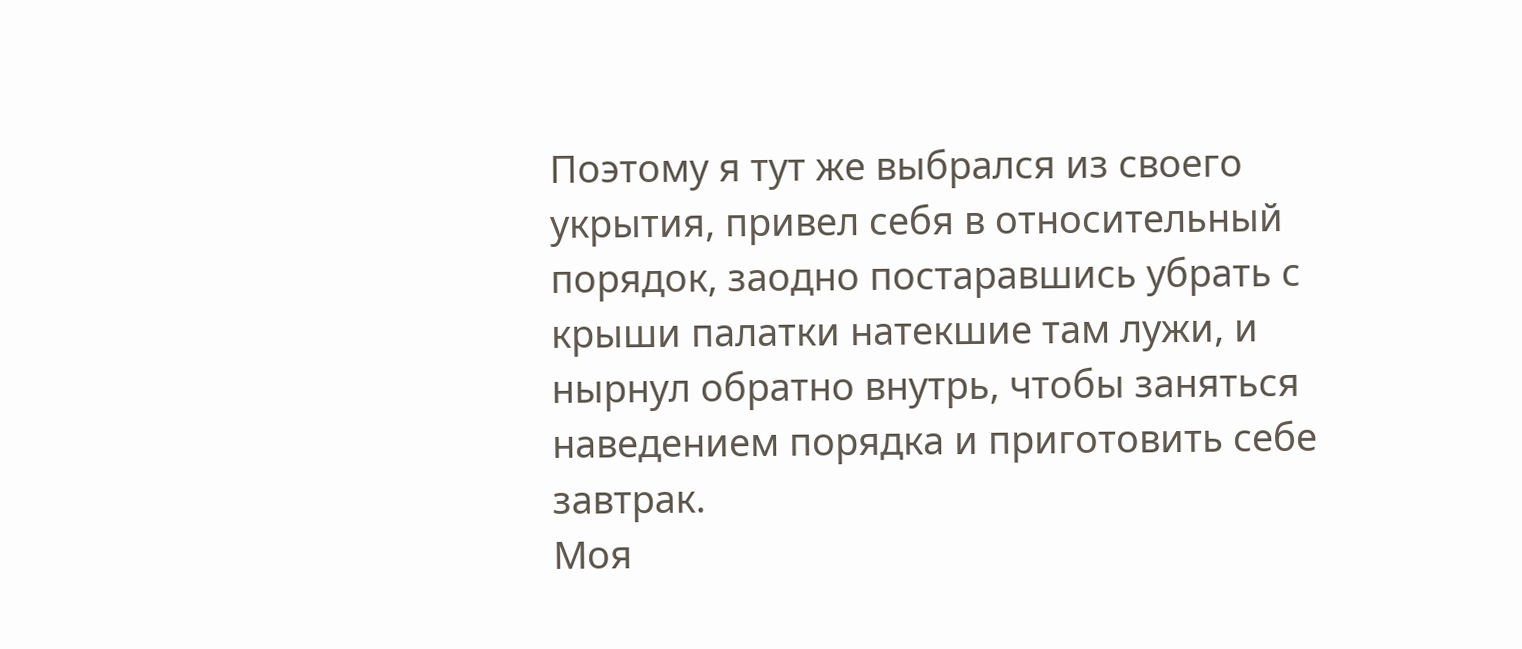Поэтому я тут же выбрался из своего укрытия, привел себя в относительный порядок, заодно постаравшись убрать с крыши палатки натекшие там лужи, и нырнул обратно внутрь, чтобы заняться наведением порядка и приготовить себе завтрак.
Моя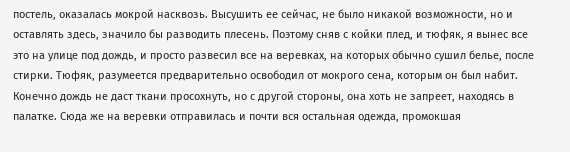постель, оказалась мокрой насквозь. Высушить ее сейчас, не было никакой возможности, но и оставлять здесь, значило бы разводить плесень. Поэтому сняв с койки плед, и тюфяк, я вынес все это на улице под дождь, и просто развесил все на веревках, на которых обычно сушил белье, после стирки. Тюфяк, разумеется предварительно освободил от мокрого сена, которым он был набит. Конечно дождь не даст ткани просохнуть, но с другой стороны, она хоть не запреет, находясь в палатке. Сюда же на веревки отправилась и почти вся остальная одежда, промокшая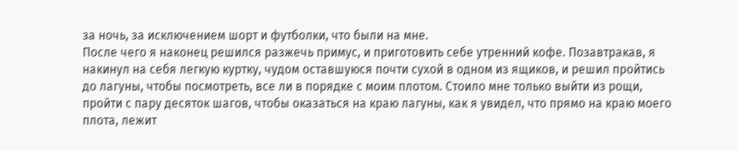за ночь, за исключением шорт и футболки, что были на мне.
После чего я наконец решился разжечь примус, и приготовить себе утренний кофе. Позавтракав, я накинул на себя легкую куртку, чудом оставшуюся почти сухой в одном из ящиков, и решил пройтись до лагуны, чтобы посмотреть, все ли в порядке с моим плотом. Стоило мне только выйти из рощи, пройти с пару десяток шагов, чтобы оказаться на краю лагуны, как я увидел, что прямо на краю моего плота, лежит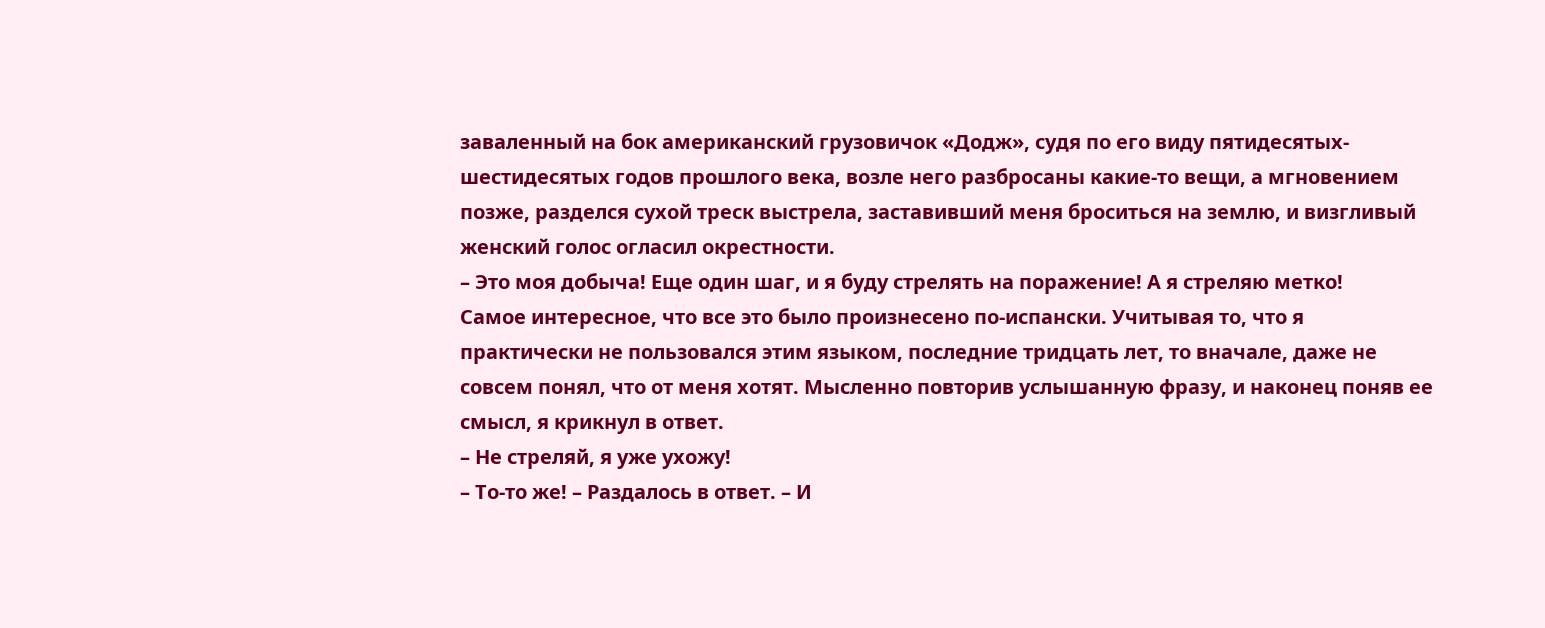заваленный на бок американский грузовичок «Додж», судя по его виду пятидесятых-шестидесятых годов прошлого века, возле него разбросаны какие-то вещи, а мгновением позже, разделся сухой треск выстрела, заставивший меня броситься на землю, и визгливый женский голос огласил окрестности.
– Это моя добыча! Еще один шаг, и я буду стрелять на поражение! А я стреляю метко!
Самое интересное, что все это было произнесено по-испански. Учитывая то, что я практически не пользовался этим языком, последние тридцать лет, то вначале, даже не совсем понял, что от меня хотят. Мысленно повторив услышанную фразу, и наконец поняв ее смысл, я крикнул в ответ.
– Не стреляй, я уже ухожу!
– То-то же! – Раздалось в ответ. – И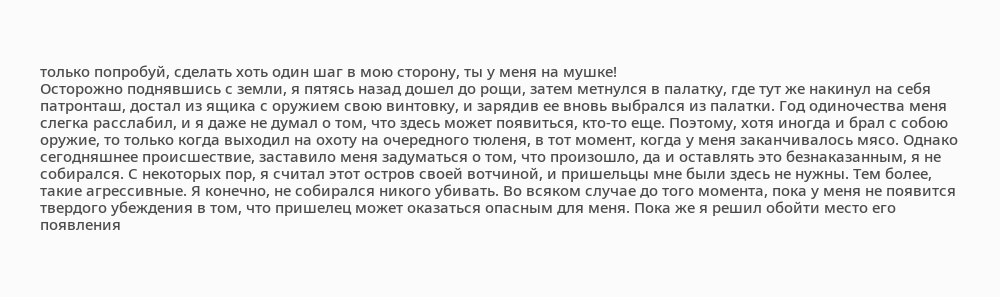только попробуй, сделать хоть один шаг в мою сторону, ты у меня на мушке!
Осторожно поднявшись с земли, я пятясь назад дошел до рощи, затем метнулся в палатку, где тут же накинул на себя патронташ, достал из ящика с оружием свою винтовку, и зарядив ее вновь выбрался из палатки. Год одиночества меня слегка расслабил, и я даже не думал о том, что здесь может появиться, кто-то еще. Поэтому, хотя иногда и брал с собою оружие, то только когда выходил на охоту на очередного тюленя, в тот момент, когда у меня заканчивалось мясо. Однако сегодняшнее происшествие, заставило меня задуматься о том, что произошло, да и оставлять это безнаказанным, я не собирался. С некоторых пор, я считал этот остров своей вотчиной, и пришельцы мне были здесь не нужны. Тем более, такие агрессивные. Я конечно, не собирался никого убивать. Во всяком случае до того момента, пока у меня не появится твердого убеждения в том, что пришелец может оказаться опасным для меня. Пока же я решил обойти место его появления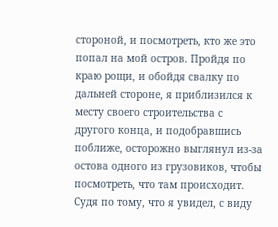стороной, и посмотреть, кто же это попал на мой остров. Пройдя по краю рощи, и обойдя свалку по дальней стороне, я приблизился к месту своего строительства с другого конца, и подобравшись поближе, осторожно выглянул из-за остова одного из грузовиков, чтобы посмотреть, что там происходит.
Судя по тому, что я увидел, с виду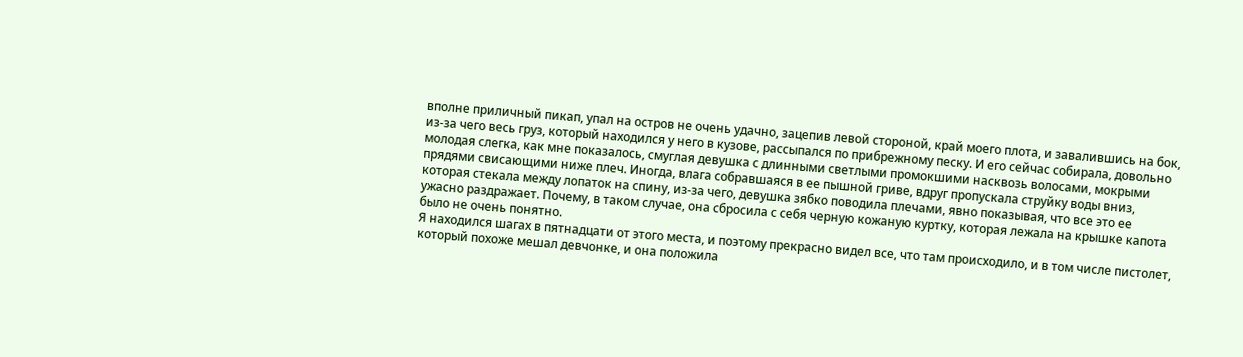вполне приличный пикап, упал на остров не очень удачно, зацепив левой стороной, край моего плота, и завалившись на бок, из-за чего весь груз, который находился у него в кузове, рассыпался по прибрежному песку. И его сейчас собирала, довольно молодая слегка, как мне показалось, смуглая девушка с длинными светлыми промокшими насквозь волосами, мокрыми прядями свисающими ниже плеч. Иногда, влага собравшаяся в ее пышной гриве, вдруг пропускала струйку воды вниз, которая стекала между лопаток на спину, из-за чего, девушка зябко поводила плечами, явно показывая, что все это ее ужасно раздражает. Почему, в таком случае, она сбросила с себя черную кожаную куртку, которая лежала на крышке капота было не очень понятно.
Я находился шагах в пятнадцати от этого места, и поэтому прекрасно видел все, что там происходило, и в том числе пистолет, который похоже мешал девчонке, и она положила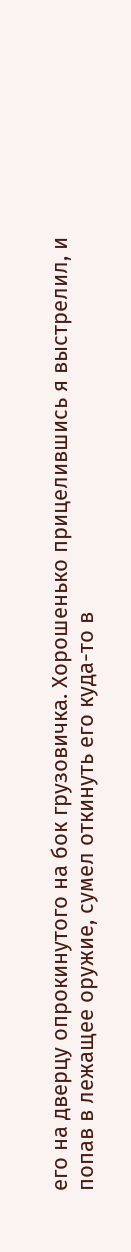его на дверцу опрокинутого на бок грузовичка. Хорошенько прицелившись я выстрелил, и попав в лежащее оружие, сумел откинуть его куда-то в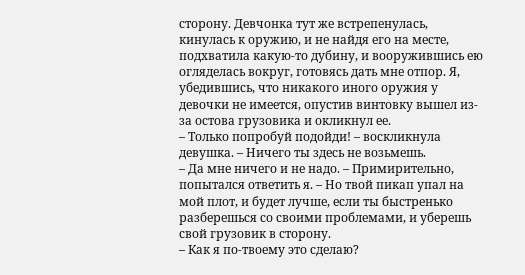сторону. Девчонка тут же встрепенулась, кинулась к оружию, и не найдя его на месте, подхватила какую-то дубину, и вооружившись ею огляделась вокруг, готовясь дать мне отпор. Я, убедившись, что никакого иного оружия у девочки не имеется, опустив винтовку вышел из-за остова грузовика и окликнул ее.
– Только попробуй подойди! – воскликнула девушка. – Ничего ты здесь не возьмешь.
– Да мне ничего и не надо. – Примирительно, попытался ответить я. – Но твой пикап упал на мой плот, и будет лучше, если ты быстренько разберешься со своими проблемами, и уберешь свой грузовик в сторону.
– Как я по-твоему это сделаю?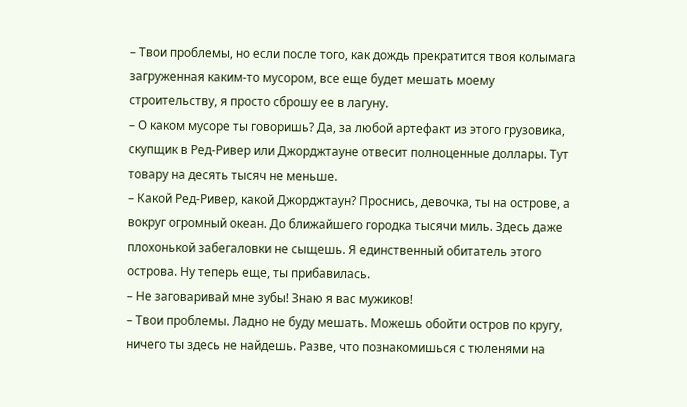– Твои проблемы, но если после того, как дождь прекратится твоя колымага загруженная каким-то мусором, все еще будет мешать моему строительству, я просто сброшу ее в лагуну.
– О каком мусоре ты говоришь? Да, за любой артефакт из этого грузовика, скупщик в Ред-Ривер или Джорджтауне отвесит полноценные доллары. Тут товару на десять тысяч не меньше.
– Какой Ред-Ривер, какой Джорджтаун? Проснись, девочка, ты на острове, а вокруг огромный океан. До ближайшего городка тысячи миль. Здесь даже плохонькой забегаловки не сыщешь. Я единственный обитатель этого острова. Ну теперь еще, ты прибавилась.
– Не заговаривай мне зубы! Знаю я вас мужиков!
– Твои проблемы. Ладно не буду мешать. Можешь обойти остров по кругу, ничего ты здесь не найдешь. Разве, что познакомишься с тюленями на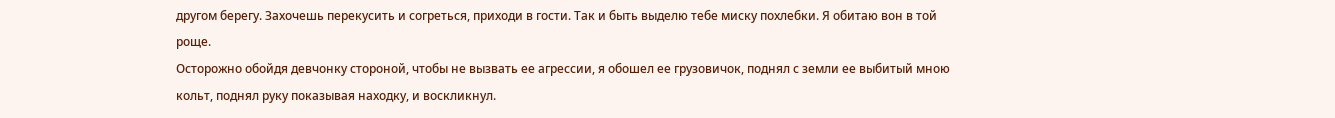другом берегу. Захочешь перекусить и согреться, приходи в гости. Так и быть выделю тебе миску похлебки. Я обитаю вон в той роще.
Осторожно обойдя девчонку стороной, чтобы не вызвать ее агрессии, я обошел ее грузовичок, поднял с земли ее выбитый мною кольт, поднял руку показывая находку, и воскликнул.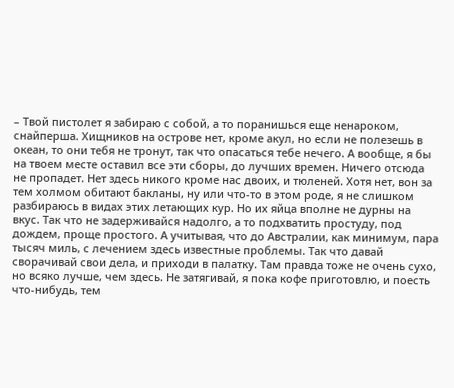– Твой пистолет я забираю с собой, а то поранишься еще ненароком, снайперша. Хищников на острове нет, кроме акул, но если не полезешь в океан, то они тебя не тронут, так что опасаться тебе нечего. А вообще, я бы на твоем месте оставил все эти сборы, до лучших времен. Ничего отсюда не пропадет. Нет здесь никого кроме нас двоих, и тюленей. Хотя нет, вон за тем холмом обитают бакланы, ну или что-то в этом роде, я не слишком разбираюсь в видах этих летающих кур. Но их яйца вполне не дурны на вкус. Так что не задерживайся надолго, а то подхватить простуду, под дождем, проще простого. А учитывая, что до Австралии, как минимум, пара тысяч миль, с лечением здесь известные проблемы. Так что давай сворачивай свои дела, и приходи в палатку. Там правда тоже не очень сухо, но всяко лучше, чем здесь. Не затягивай, я пока кофе приготовлю, и поесть что-нибудь, тем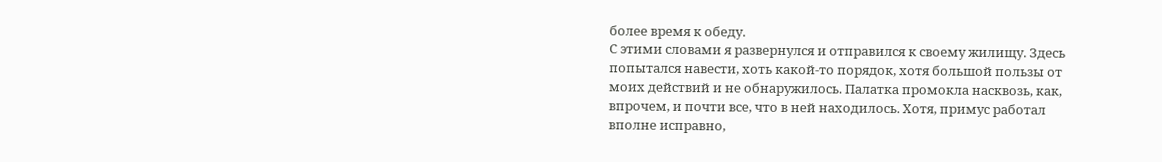более время к обеду.
С этими словами я развернулся и отправился к своему жилищу. Здесь попытался навести, хоть какой-то порядок, хотя большой пользы от моих действий и не обнаружилось. Палатка промокла насквозь, как, впрочем, и почти все, что в ней находилось. Хотя, примус работал вполне исправно,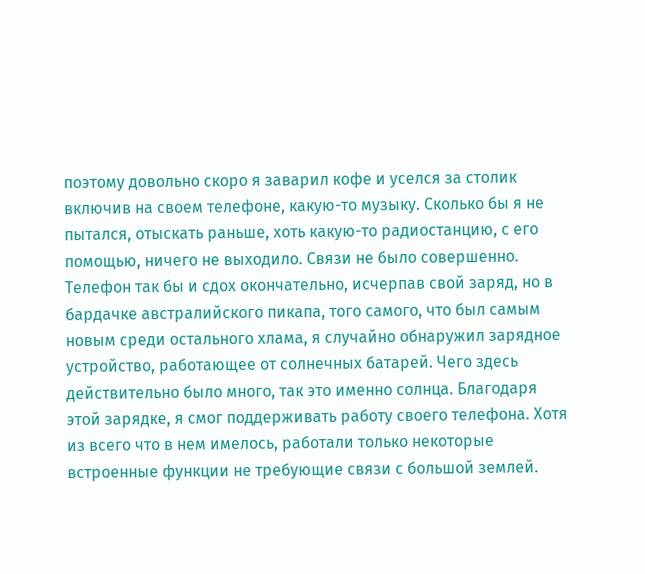поэтому довольно скоро я заварил кофе и уселся за столик включив на своем телефоне, какую-то музыку. Сколько бы я не пытался, отыскать раньше, хоть какую-то радиостанцию, с его помощью, ничего не выходило. Связи не было совершенно. Телефон так бы и сдох окончательно, исчерпав свой заряд, но в бардачке австралийского пикапа, того самого, что был самым новым среди остального хлама, я случайно обнаружил зарядное устройство, работающее от солнечных батарей. Чего здесь действительно было много, так это именно солнца. Благодаря этой зарядке, я смог поддерживать работу своего телефона. Хотя из всего что в нем имелось, работали только некоторые встроенные функции не требующие связи с большой землей.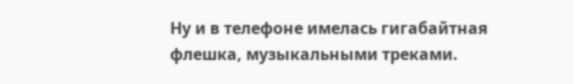Ну и в телефоне имелась гигабайтная флешка, музыкальными треками.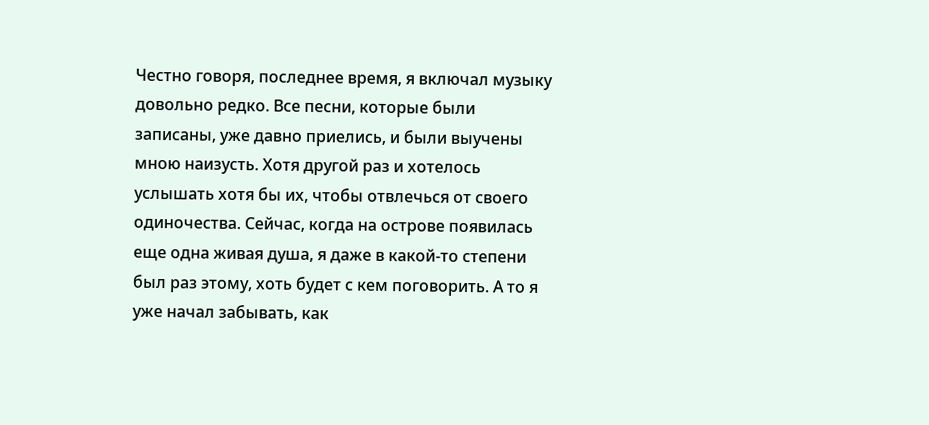Честно говоря, последнее время, я включал музыку довольно редко. Все песни, которые были записаны, уже давно приелись, и были выучены мною наизусть. Хотя другой раз и хотелось услышать хотя бы их, чтобы отвлечься от своего одиночества. Сейчас, когда на острове появилась еще одна живая душа, я даже в какой-то степени был раз этому, хоть будет с кем поговорить. А то я уже начал забывать, как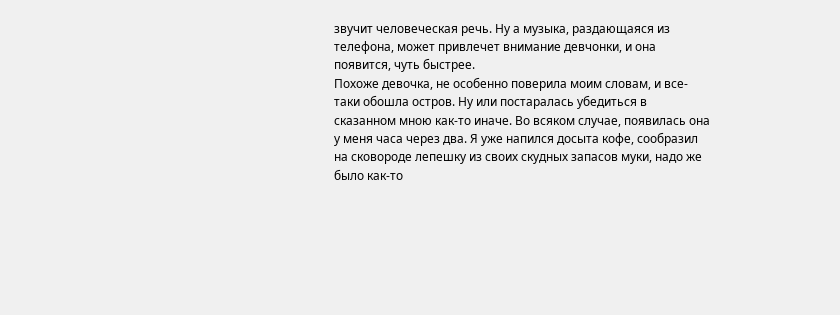звучит человеческая речь. Ну а музыка, раздающаяся из телефона, может привлечет внимание девчонки, и она появится, чуть быстрее.
Похоже девочка, не особенно поверила моим словам, и все-таки обошла остров. Ну или постаралась убедиться в сказанном мною как-то иначе. Во всяком случае, появилась она у меня часа через два. Я уже напился досыта кофе, сообразил на сковороде лепешку из своих скудных запасов муки, надо же было как-то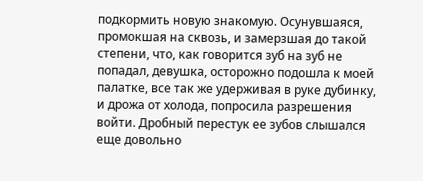подкормить новую знакомую. Осунувшаяся, промокшая на сквозь, и замерзшая до такой степени, что, как говорится зуб на зуб не попадал, девушка, осторожно подошла к моей палатке, все так же удерживая в руке дубинку, и дрожа от холода, попросила разрешения войти. Дробный перестук ее зубов слышался еще довольно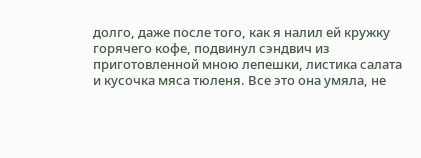долго, даже после того, как я налил ей кружку горячего кофе, подвинул сэндвич из приготовленной мною лепешки, листика салата и кусочка мяса тюленя. Все это она умяла, не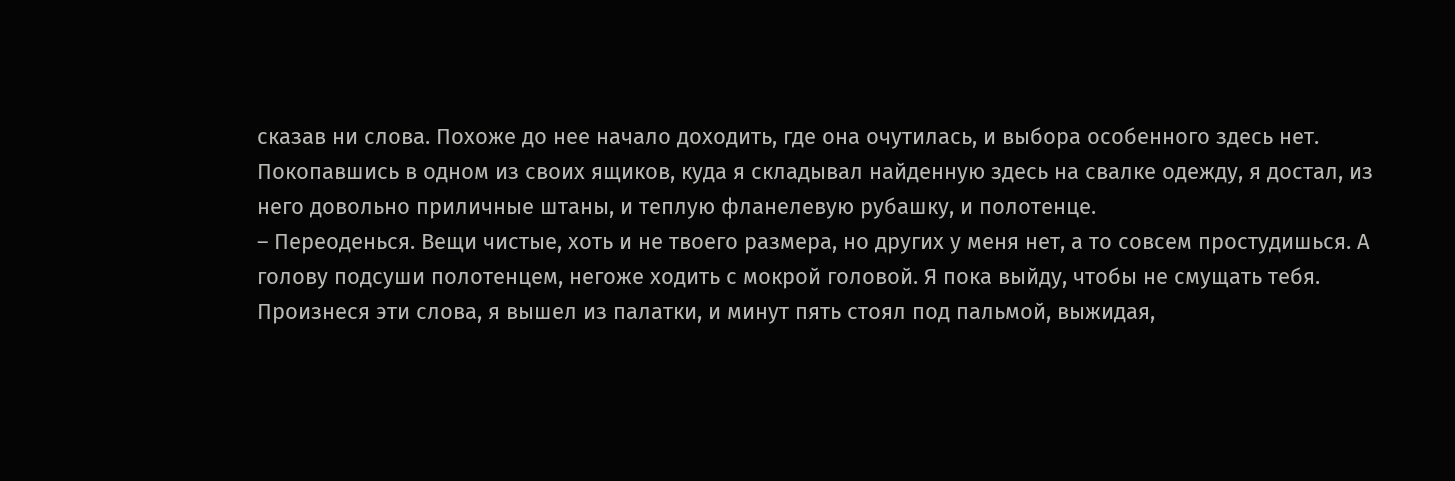сказав ни слова. Похоже до нее начало доходить, где она очутилась, и выбора особенного здесь нет.
Покопавшись в одном из своих ящиков, куда я складывал найденную здесь на свалке одежду, я достал, из него довольно приличные штаны, и теплую фланелевую рубашку, и полотенце.
– Переоденься. Вещи чистые, хоть и не твоего размера, но других у меня нет, а то совсем простудишься. А голову подсуши полотенцем, негоже ходить с мокрой головой. Я пока выйду, чтобы не смущать тебя.
Произнеся эти слова, я вышел из палатки, и минут пять стоял под пальмой, выжидая,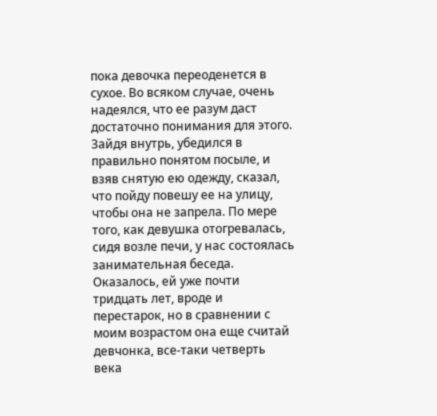пока девочка переоденется в сухое. Во всяком случае, очень надеялся, что ее разум даст достаточно понимания для этого. Зайдя внутрь, убедился в правильно понятом посыле, и взяв снятую ею одежду, сказал, что пойду повешу ее на улицу, чтобы она не запрела. По мере того, как девушка отогревалась, сидя возле печи, у нас состоялась занимательная беседа. Оказалось, ей уже почти тридцать лет, вроде и перестарок, но в сравнении с моим возрастом она еще считай девчонка, все-таки четверть века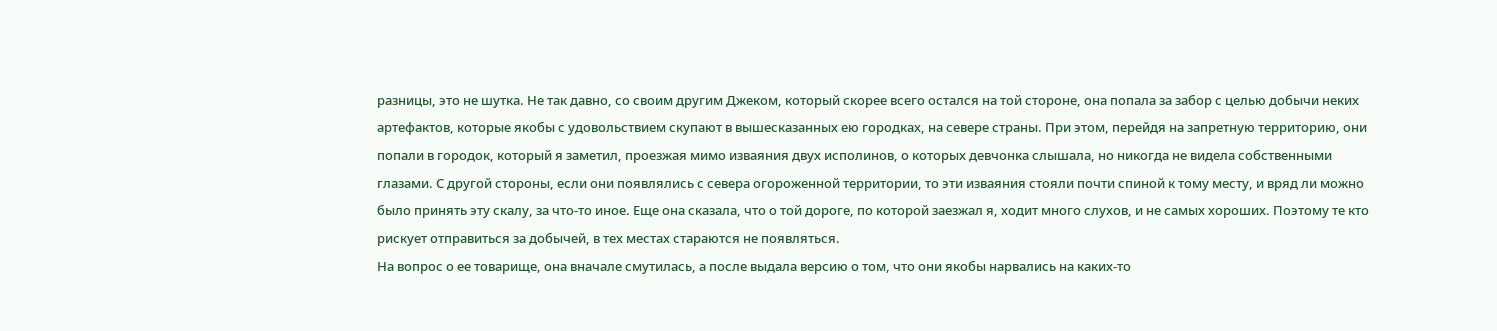разницы, это не шутка. Не так давно, со своим другим Джеком, который скорее всего остался на той стороне, она попала за забор с целью добычи неких артефактов, которые якобы с удовольствием скупают в вышесказанных ею городках, на севере страны. При этом, перейдя на запретную территорию, они попали в городок, который я заметил, проезжая мимо изваяния двух исполинов, о которых девчонка слышала, но никогда не видела собственными глазами. С другой стороны, если они появлялись с севера огороженной территории, то эти изваяния стояли почти спиной к тому месту, и вряд ли можно было принять эту скалу, за что-то иное. Еще она сказала, что о той дороге, по которой заезжал я, ходит много слухов, и не самых хороших. Поэтому те кто рискует отправиться за добычей, в тех местах стараются не появляться.
На вопрос о ее товарище, она вначале смутилась, а после выдала версию о том, что они якобы нарвались на каких-то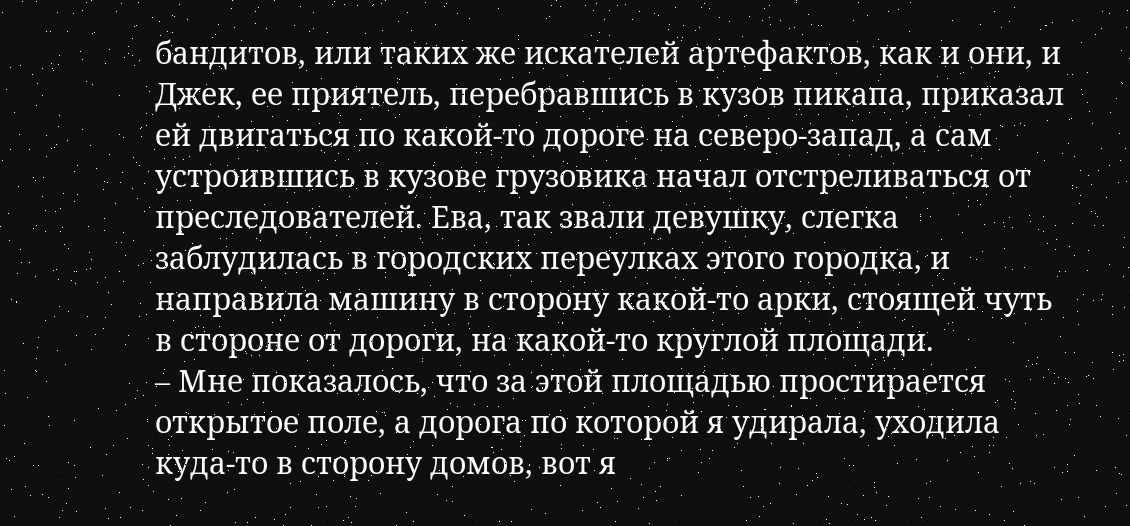бандитов, или таких же искателей артефактов, как и они, и Джек, ее приятель, перебравшись в кузов пикапа, приказал ей двигаться по какой-то дороге на северо-запад, а сам устроившись в кузове грузовика начал отстреливаться от преследователей. Ева, так звали девушку, слегка заблудилась в городских переулках этого городка, и направила машину в сторону какой-то арки, стоящей чуть в стороне от дороги, на какой-то круглой площади.
– Мне показалось, что за этой площадью простирается открытое поле, а дорога по которой я удирала, уходила куда-то в сторону домов, вот я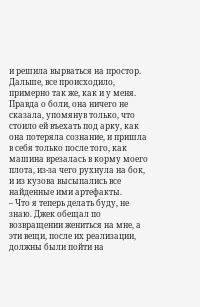и решила вырваться на простор.
Дальше, все происходило, примерно так же, как и у меня. Правда о боли, она ничего не сказала, упомянув только, что стоило ей въехать под арку, как она потеряла сознание, и пришла в себя только после того, как машина врезалась в корму моего плота, из-за чего рухнула на бок, и из кузова высыпались все найденные ими артефакты.
– Что я теперь делать буду, не знаю. Джек обещал по возвращении жениться на мне, а эти вещи, после их реализации, должны были пойти на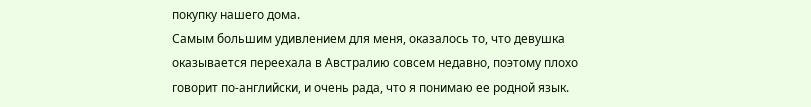покупку нашего дома.
Самым большим удивлением для меня, оказалось то, что девушка оказывается переехала в Австралию совсем недавно, поэтому плохо говорит по-английски, и очень рада, что я понимаю ее родной язык.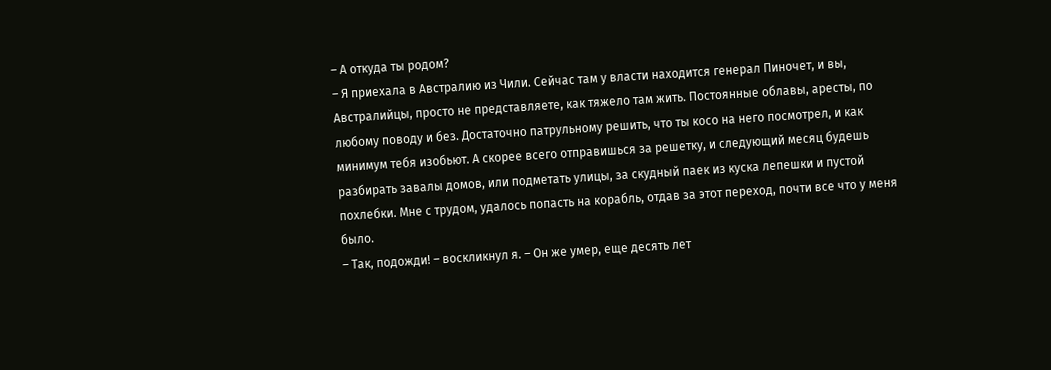– А откуда ты родом?
– Я приехала в Австралию из Чили. Сейчас там у власти находится генерал Пиночет, и вы, Австралийцы, просто не представляете, как тяжело там жить. Постоянные облавы, аресты, по любому поводу и без. Достаточно патрульному решить, что ты косо на него посмотрел, и как минимум тебя изобьют. А скорее всего отправишься за решетку, и следующий месяц будешь разбирать завалы домов, или подметать улицы, за скудный паек из куска лепешки и пустой похлебки. Мне с трудом, удалось попасть на корабль, отдав за этот переход, почти все что у меня было.
– Так, подожди! – воскликнул я. – Он же умер, еще десять лет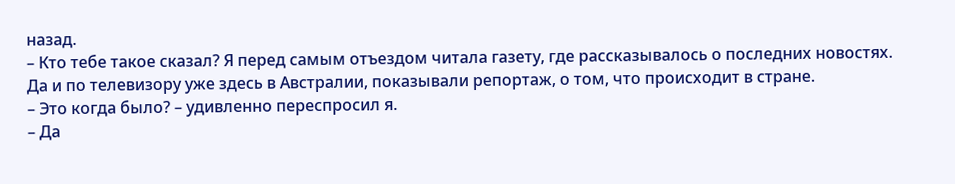назад.
– Кто тебе такое сказал? Я перед самым отъездом читала газету, где рассказывалось о последних новостях. Да и по телевизору уже здесь в Австралии, показывали репортаж, о том, что происходит в стране.
– Это когда было? – удивленно переспросил я.
– Да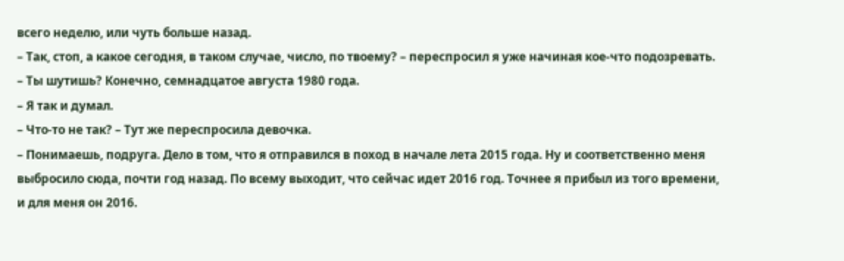всего неделю, или чуть больше назад.
– Так, стоп, а какое сегодня, в таком случае, число, по твоему? – переспросил я уже начиная кое-что подозревать.
– Ты шутишь? Конечно, семнадцатое августа 1980 года.
– Я так и думал.
– Что-то не так? – Тут же переспросила девочка.
– Понимаешь, подруга. Дело в том, что я отправился в поход в начале лета 2015 года. Ну и соответственно меня выбросило сюда, почти год назад. По всему выходит, что сейчас идет 2016 год. Точнее я прибыл из того времени, и для меня он 2016.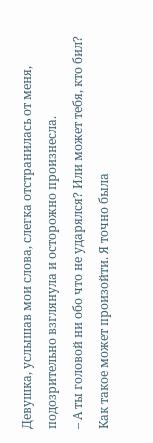Девушка, услышав мои слова, слегка отстранилась от меня, подозрительно взглянула и осторожно произнесла.
– А ты головой ни обо что не ударялся? Или может тебя, кто бил? Как такое может произойти. Я точно была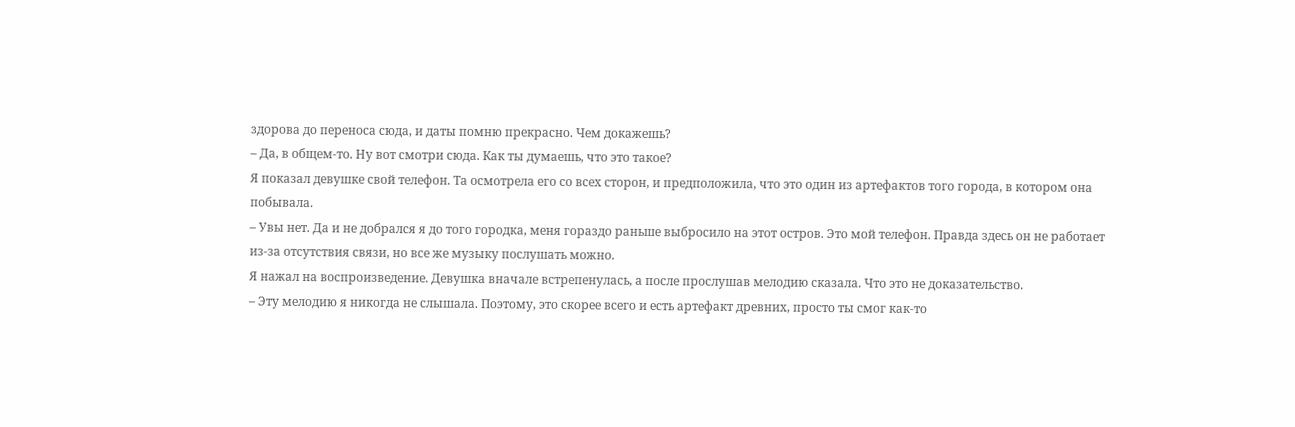здорова до переноса сюда, и даты помню прекрасно. Чем докажешь?
– Да, в общем-то. Ну вот смотри сюда. Как ты думаешь, что это такое?
Я показал девушке свой телефон. Та осмотрела его со всех сторон, и предположила, что это один из артефактов того города, в котором она побывала.
– Увы нет. Да и не добрался я до того городка, меня гораздо раньше выбросило на этот остров. Это мой телефон. Правда здесь он не работает из-за отсутствия связи, но все же музыку послушать можно.
Я нажал на воспроизведение. Девушка вначале встрепенулась, а после прослушав мелодию сказала. Что это не доказательство.
– Эту мелодию я никогда не слышала. Поэтому, это скорее всего и есть артефакт древних, просто ты смог как-то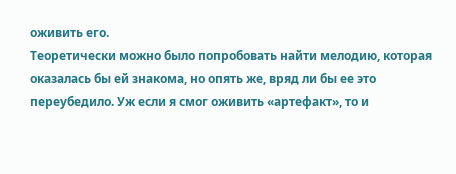оживить его.
Теоретически можно было попробовать найти мелодию, которая оказалась бы ей знакома, но опять же, вряд ли бы ее это переубедило. Уж если я смог оживить «артефакт», то и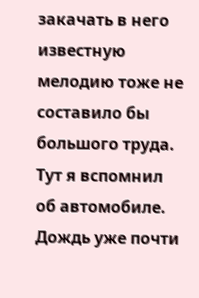закачать в него известную мелодию тоже не составило бы большого труда. Тут я вспомнил об автомобиле. Дождь уже почти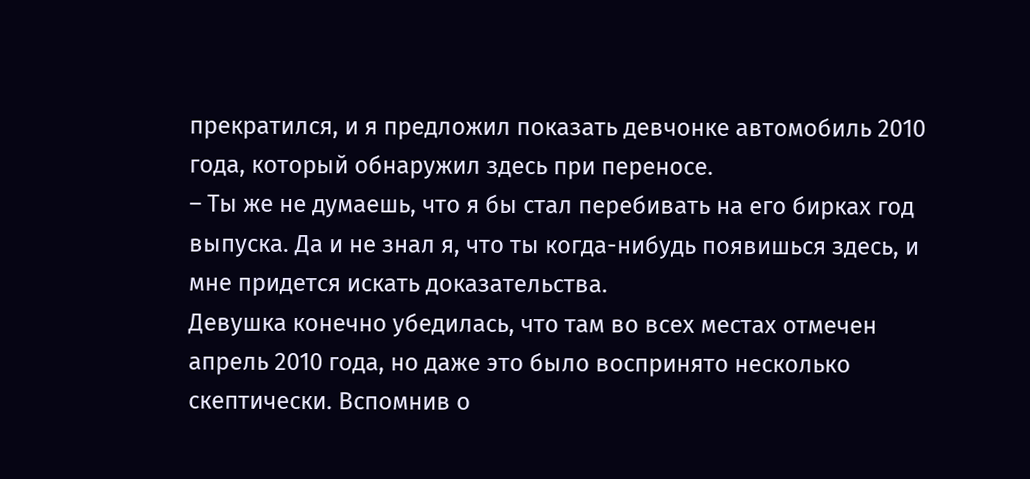прекратился, и я предложил показать девчонке автомобиль 2010 года, который обнаружил здесь при переносе.
– Ты же не думаешь, что я бы стал перебивать на его бирках год выпуска. Да и не знал я, что ты когда-нибудь появишься здесь, и мне придется искать доказательства.
Девушка конечно убедилась, что там во всех местах отмечен апрель 2010 года, но даже это было воспринято несколько скептически. Вспомнив о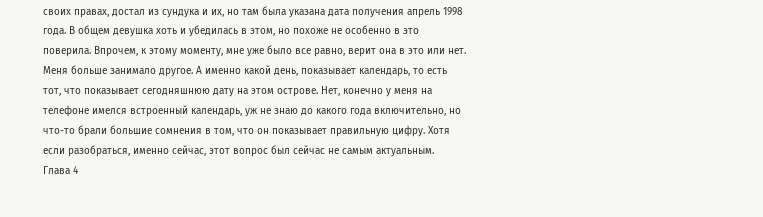своих правах, достал из сундука и их, но там была указана дата получения апрель 1998 года. В общем девушка хоть и убедилась в этом, но похоже не особенно в это поверила. Впрочем, к этому моменту, мне уже было все равно, верит она в это или нет. Меня больше занимало другое. А именно какой день, показывает календарь, то есть тот, что показывает сегодняшнюю дату на этом острове. Нет, конечно у меня на телефоне имелся встроенный календарь, уж не знаю до какого года включительно, но что-то брали большие сомнения в том, что он показывает правильную цифру. Хотя если разобраться, именно сейчас, этот вопрос был сейчас не самым актуальным.
Глава 4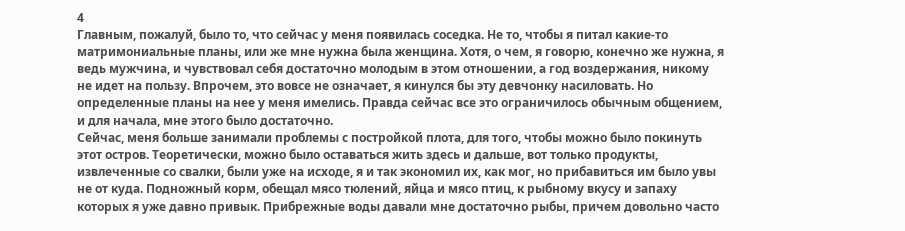4
Главным, пожалуй, было то, что сейчас у меня появилась соседка. Не то, чтобы я питал какие-то матримониальные планы, или же мне нужна была женщина. Хотя, о чем, я говорю, конечно же нужна, я ведь мужчина, и чувствовал себя достаточно молодым в этом отношении, а год воздержания, никому не идет на пользу. Впрочем, это вовсе не означает, я кинулся бы эту девчонку насиловать. Но определенные планы на нее у меня имелись. Правда сейчас все это ограничилось обычным общением, и для начала, мне этого было достаточно.
Сейчас, меня больше занимали проблемы с постройкой плота, для того, чтобы можно было покинуть этот остров. Теоретически, можно было оставаться жить здесь и дальше, вот только продукты, извлеченные со свалки, были уже на исходе, я и так экономил их, как мог, но прибавиться им было увы не от куда. Подножный корм, обещал мясо тюлений, яйца и мясо птиц, к рыбному вкусу и запаху которых я уже давно привык. Прибрежные воды давали мне достаточно рыбы, причем довольно часто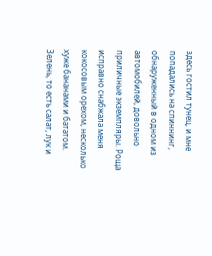здесь гостил тунец, и мне попадались на спиннинг, обнаруженный в одном из автомобилей, довольно приличные экземпляры. Роща исправно снабжала меня кокосовым орехом, несколько хуже бананами и бататом. Зелень, то есть салат, лук и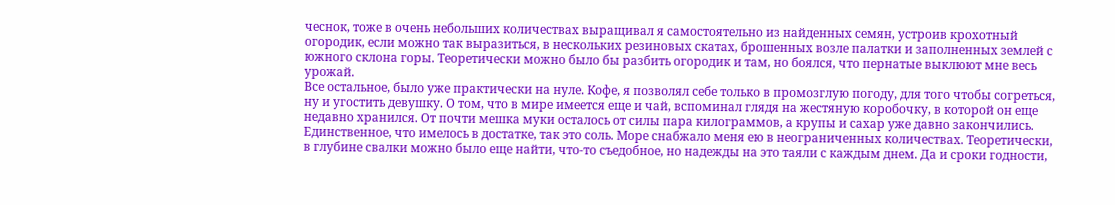чеснок, тоже в очень небольших количествах выращивал я самостоятельно из найденных семян, устроив крохотный огородик, если можно так выразиться, в нескольких резиновых скатах, брошенных возле палатки и заполненных землей с южного склона горы. Теоретически можно было бы разбить огородик и там, но боялся, что пернатые выклюют мне весь урожай.
Все остальное, было уже практически на нуле. Кофе, я позволял себе только в промозглую погоду, для того чтобы согреться, ну и угостить девушку. О том, что в мире имеется еще и чай, вспоминал глядя на жестяную коробочку, в которой он еще недавно хранился. От почти мешка муки осталось от силы пара килограммов, а крупы и сахар уже давно закончились. Единственное, что имелось в достатке, так это соль. Море снабжало меня ею в неограниченных количествах. Теоретически, в глубине свалки можно было еще найти, что-то съедобное, но надежды на это таяли с каждым днем. Да и сроки годности,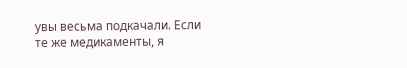увы весьма подкачали. Если те же медикаменты, я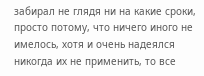забирал не глядя ни на какие сроки, просто потому, что ничего иного не имелось, хотя и очень надеялся никогда их не применить, то все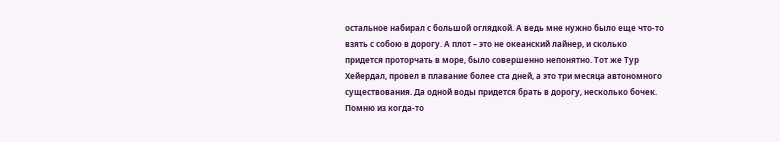остальное набирал с большой оглядкой. А ведь мне нужно было еще что-то взять с собою в дорогу. А плот – это не океанский лайнер, и сколько придется проторчать в море, было совершенно непонятно. Тот же Тур Хейердал, провел в плавание более ста дней, а это три месяца автономного существования. Да одной воды придется брать в дорогу, несколько бочек.
Помню из когда-то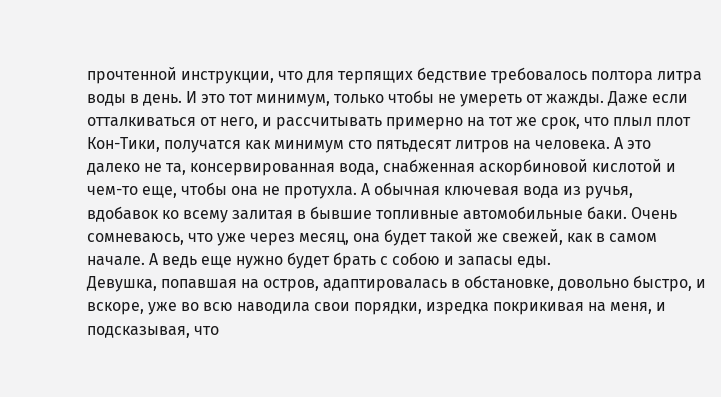прочтенной инструкции, что для терпящих бедствие требовалось полтора литра воды в день. И это тот минимум, только чтобы не умереть от жажды. Даже если отталкиваться от него, и рассчитывать примерно на тот же срок, что плыл плот Кон-Тики, получатся как минимум сто пятьдесят литров на человека. А это далеко не та, консервированная вода, снабженная аскорбиновой кислотой и чем-то еще, чтобы она не протухла. А обычная ключевая вода из ручья, вдобавок ко всему залитая в бывшие топливные автомобильные баки. Очень сомневаюсь, что уже через месяц, она будет такой же свежей, как в самом начале. А ведь еще нужно будет брать с собою и запасы еды.
Девушка, попавшая на остров, адаптировалась в обстановке, довольно быстро, и вскоре, уже во всю наводила свои порядки, изредка покрикивая на меня, и подсказывая, что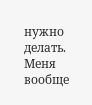нужно делать. Меня вообще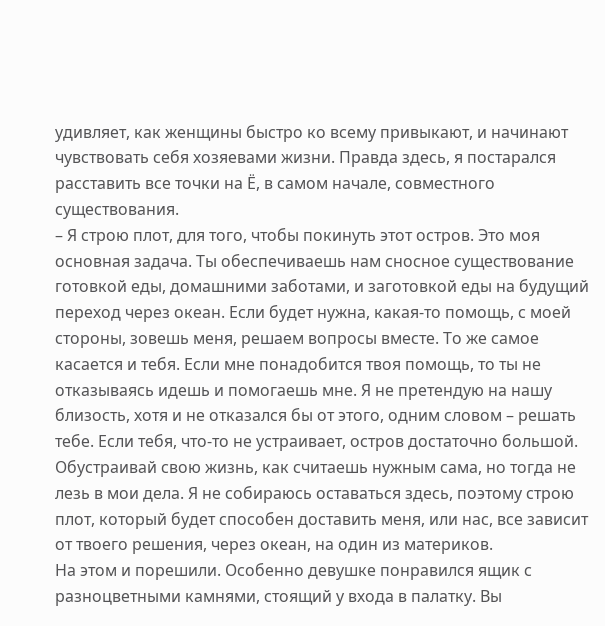удивляет, как женщины быстро ко всему привыкают, и начинают чувствовать себя хозяевами жизни. Правда здесь, я постарался расставить все точки на Ё, в самом начале, совместного существования.
– Я строю плот, для того, чтобы покинуть этот остров. Это моя основная задача. Ты обеспечиваешь нам сносное существование готовкой еды, домашними заботами, и заготовкой еды на будущий переход через океан. Если будет нужна, какая-то помощь, с моей стороны, зовешь меня, решаем вопросы вместе. То же самое касается и тебя. Если мне понадобится твоя помощь, то ты не отказываясь идешь и помогаешь мне. Я не претендую на нашу близость, хотя и не отказался бы от этого, одним словом – решать тебе. Если тебя, что-то не устраивает, остров достаточно большой. Обустраивай свою жизнь, как считаешь нужным сама, но тогда не лезь в мои дела. Я не собираюсь оставаться здесь, поэтому строю плот, который будет способен доставить меня, или нас, все зависит от твоего решения, через океан, на один из материков.
На этом и порешили. Особенно девушке понравился ящик с разноцветными камнями, стоящий у входа в палатку. Вы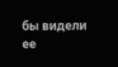бы видели ее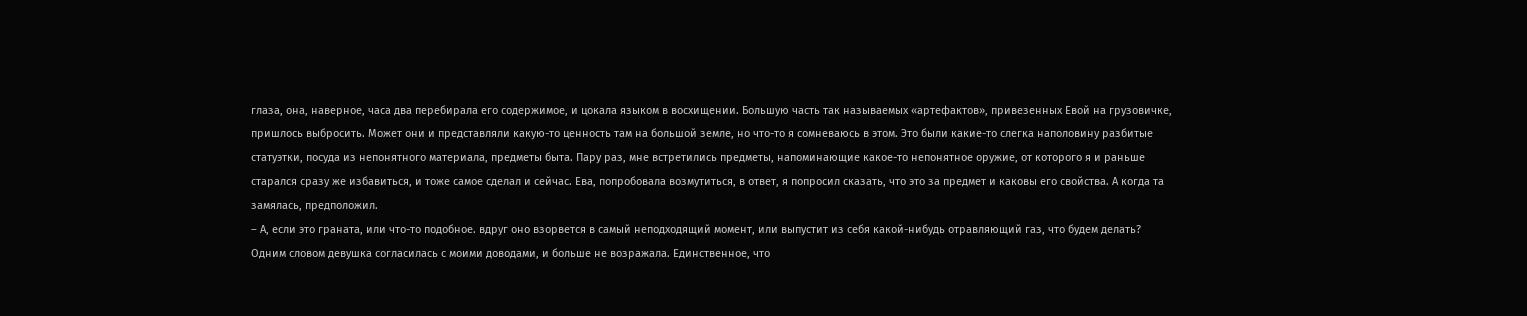глаза, она, наверное, часа два перебирала его содержимое, и цокала языком в восхищении. Большую часть так называемых «артефактов», привезенных Евой на грузовичке, пришлось выбросить. Может они и представляли какую-то ценность там на большой земле, но что-то я сомневаюсь в этом. Это были какие-то слегка наполовину разбитые статуэтки, посуда из непонятного материала, предметы быта. Пару раз, мне встретились предметы, напоминающие какое-то непонятное оружие, от которого я и раньше старался сразу же избавиться, и тоже самое сделал и сейчас. Ева, попробовала возмутиться, в ответ, я попросил сказать, что это за предмет и каковы его свойства. А когда та замялась, предположил.
– А, если это граната, или что-то подобное. вдруг оно взорвется в самый неподходящий момент, или выпустит из себя какой-нибудь отравляющий газ, что будем делать?
Одним словом девушка согласилась с моими доводами, и больше не возражала. Единственное, что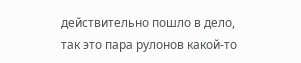действительно пошло в дело, так это пара рулонов какой-то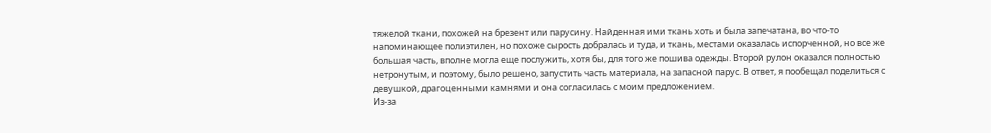тяжелой ткани, похожей на брезент или парусину. Найденная ими ткань хоть и была запечатана, во что-то напоминающее полиэтилен, но похоже сырость добралась и туда, и ткань, местами оказалась испорченной, но все же большая часть, вполне могла еще послужить, хотя бы, для того же пошива одежды. Второй рулон оказался полностью нетронутым, и поэтому, было решено, запустить часть материала, на запасной парус. В ответ, я пообещал поделиться с девушкой, драгоценными камнями и она согласилась с моим предложением.
Из-за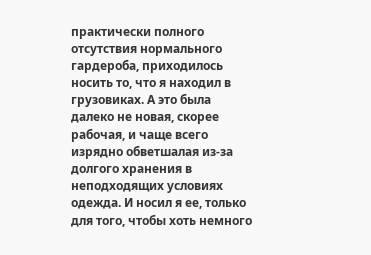практически полного отсутствия нормального гардероба, приходилось носить то, что я находил в грузовиках. А это была далеко не новая, скорее рабочая, и чаще всего изрядно обветшалая из-за долгого хранения в неподходящих условиях одежда. И носил я ее, только для того, чтобы хоть немного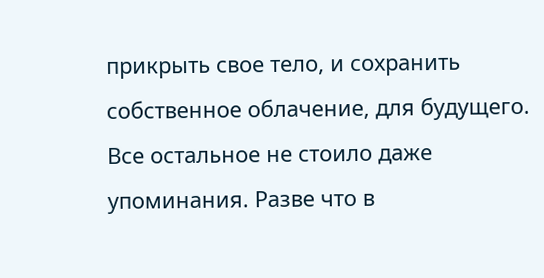прикрыть свое тело, и сохранить собственное облачение, для будущего.
Все остальное не стоило даже упоминания. Разве что в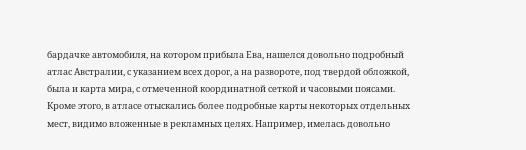бардачке автомобиля, на котором прибыла Ева, нашелся довольно подробный атлас Австралии, с указанием всех дорог, а на развороте, под твердой обложкой, была и карта мира, с отмеченной координатной сеткой и часовыми поясами. Кроме этого, в атласе отыскались более подробные карты некоторых отдельных мест, видимо вложенные в рекламных целях. Например, имелась довольно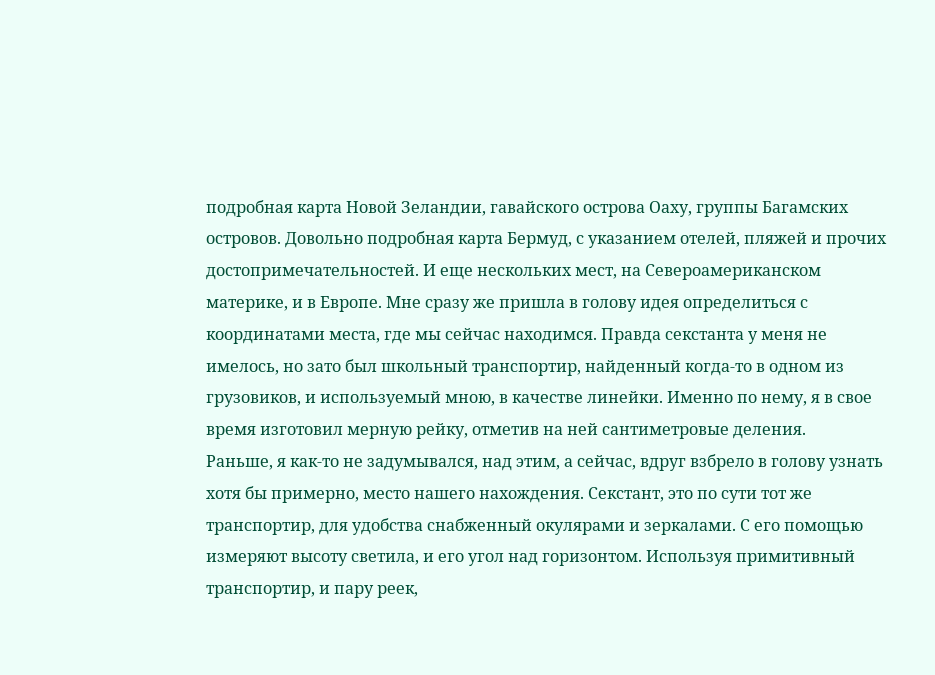подробная карта Новой Зеландии, гавайского острова Оаху, группы Багамских островов. Довольно подробная карта Бермуд, с указанием отелей, пляжей и прочих достопримечательностей. И еще нескольких мест, на Североамериканском материке, и в Европе. Мне сразу же пришла в голову идея определиться с координатами места, где мы сейчас находимся. Правда секстанта у меня не имелось, но зато был школьный транспортир, найденный когда-то в одном из грузовиков, и используемый мною, в качестве линейки. Именно по нему, я в свое время изготовил мерную рейку, отметив на ней сантиметровые деления.
Раньше, я как-то не задумывался, над этим, а сейчас, вдруг взбрело в голову узнать хотя бы примерно, место нашего нахождения. Секстант, это по сути тот же транспортир, для удобства снабженный окулярами и зеркалами. С его помощью измеряют высоту светила, и его угол над горизонтом. Используя примитивный транспортир, и пару реек,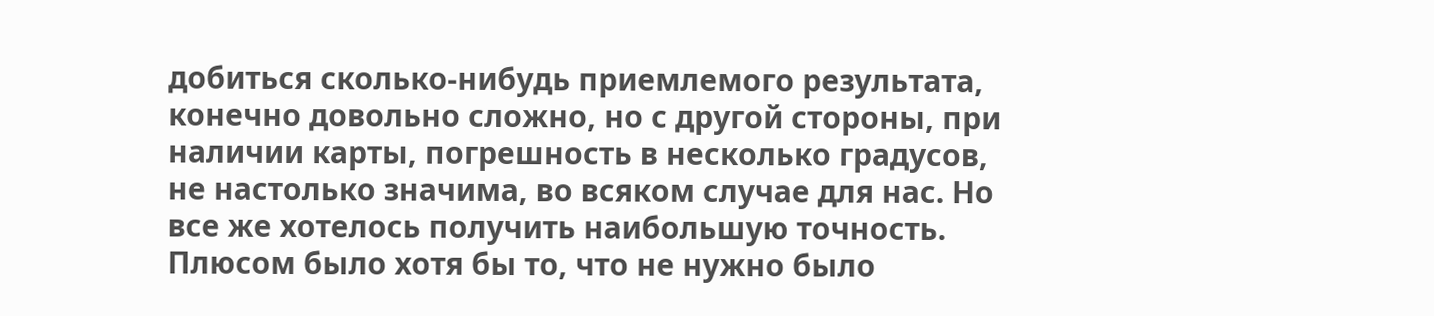добиться сколько-нибудь приемлемого результата, конечно довольно сложно, но с другой стороны, при наличии карты, погрешность в несколько градусов, не настолько значима, во всяком случае для нас. Но все же хотелось получить наибольшую точность.
Плюсом было хотя бы то, что не нужно было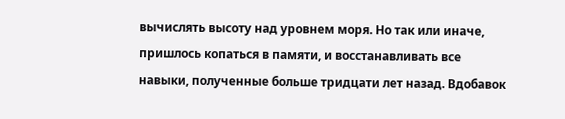вычислять высоту над уровнем моря. Но так или иначе, пришлось копаться в памяти, и восстанавливать все навыки, полученные больше тридцати лет назад. Вдобавок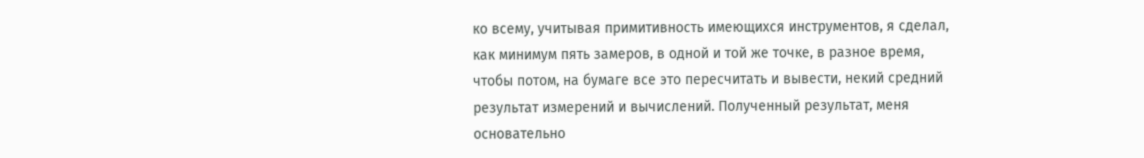ко всему, учитывая примитивность имеющихся инструментов, я сделал, как минимум пять замеров, в одной и той же точке, в разное время, чтобы потом, на бумаге все это пересчитать и вывести, некий средний результат измерений и вычислений. Полученный результат, меня основательно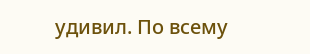удивил. По всему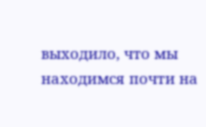выходило, что мы находимся почти на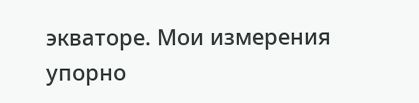экваторе. Мои измерения упорно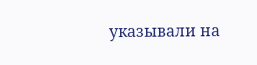указывали на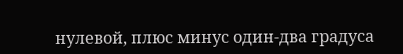нулевой, плюс минус один-два градуса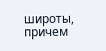широты, причем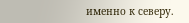именно к северу.